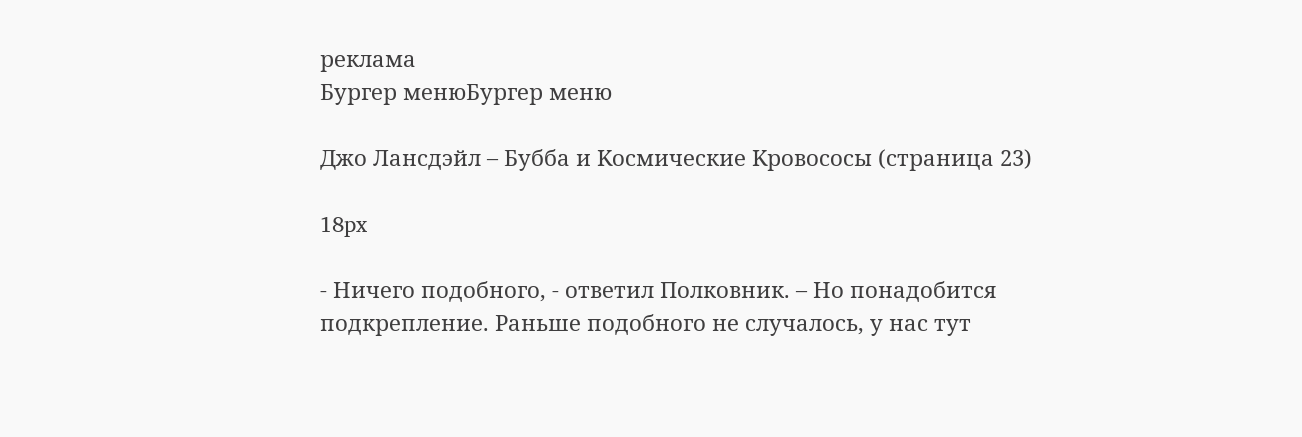реклама
Бургер менюБургер меню

Джо Лансдэйл – Бубба и Kосмические Kровососы (страница 23)

18px

- Ничего подобного, - ответил Полковник. – Но понадобится подкрепление. Раньше подобного не случалось, у нас тут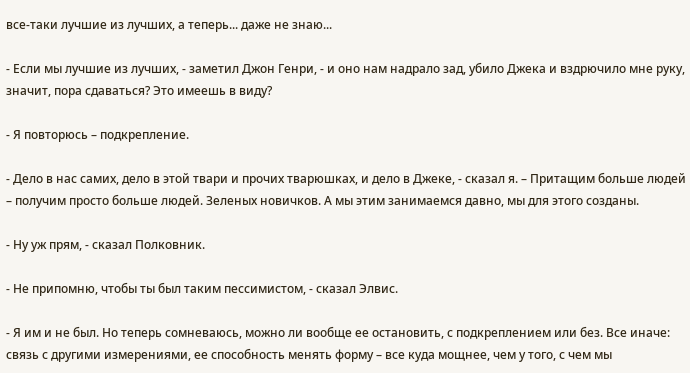все-таки лучшие из лучших, а теперь... даже не знаю...

- Если мы лучшие из лучших, - заметил Джон Генри, - и оно нам надрало зад, убило Джека и вздрючило мне руку, значит, пора сдаваться? Это имеешь в виду?

- Я повторюсь – подкрепление.

- Дело в нас самих, дело в этой твари и прочих тварюшках, и дело в Джеке, - сказал я. – Притащим больше людей – получим просто больше людей. Зеленых новичков. А мы этим занимаемся давно, мы для этого созданы.

- Ну уж прям, - сказал Полковник.

- Не припомню, чтобы ты был таким пессимистом, - сказал Элвис.

- Я им и не был. Но теперь сомневаюсь, можно ли вообще ее остановить, с подкреплением или без. Все иначе: связь с другими измерениями, ее способность менять форму – все куда мощнее, чем у того, с чем мы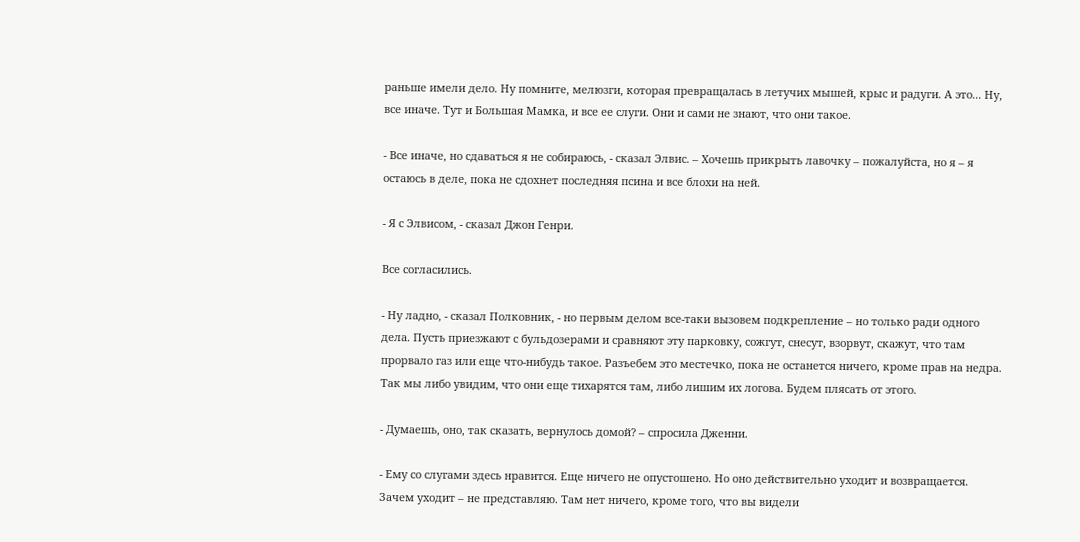раньше имели дело. Ну помните, мелюзги, которая превращалась в летучих мышей, крыс и радуги. А это... Ну, все иначе. Тут и Большая Мамка, и все ее слуги. Они и сами не знают, что они такое.

- Все иначе, но сдаваться я не собираюсь, - сказал Элвис. – Хочешь прикрыть лавочку – пожалуйста, но я – я остаюсь в деле, пока не сдохнет последняя псина и все блохи на ней.

- Я с Элвисом, - сказал Джон Генри.

Все согласились.

- Ну ладно, - сказал Полковник, - но первым делом все-таки вызовем подкрепление – но только ради одного дела. Пусть приезжают с бульдозерами и сравняют эту парковку, сожгут, снесут, взорвут, скажут, что там прорвало газ или еще что-нибудь такое. Разъебем это местечко, пока не останется ничего, кроме прав на недра. Так мы либо увидим, что они еще тихарятся там, либо лишим их логова. Будем плясать от этого.

- Думаешь, оно, так сказать, вернулось домой? – спросила Дженни.

- Ему со слугами здесь нравится. Еще ничего не опустошено. Но оно действительно уходит и возвращается. Зачем уходит – не представляю. Там нет ничего, кроме того, что вы видели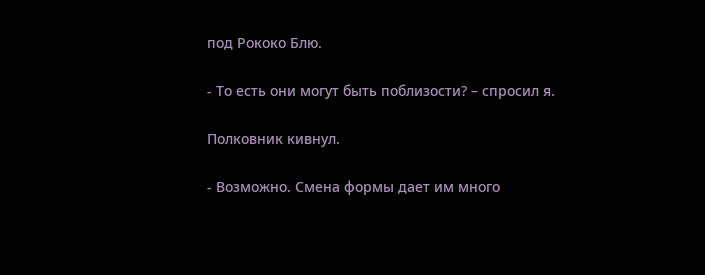под Рококо Блю.

- То есть они могут быть поблизости? – спросил я.

Полковник кивнул.

- Возможно. Смена формы дает им много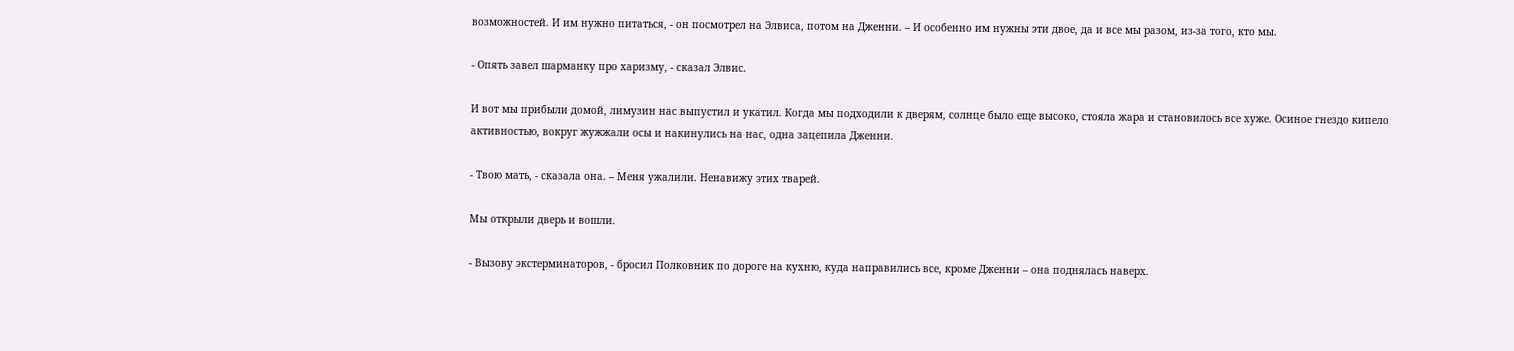возможностей. И им нужно питаться, - он посмотрел на Элвиса, потом на Дженни. – И особенно им нужны эти двое, да и все мы разом, из-за того, кто мы.

- Опять завел шарманку про харизму, - сказал Элвис.

И вот мы прибыли домой, лимузин нас выпустил и укатил. Когда мы подходили к дверям, солнце было еще высоко, стояла жара и становилось все хуже. Осиное гнездо кипело активностью, вокруг жужжали осы и накинулись на нас, одна зацепила Дженни.

- Твою мать, - сказала она. – Меня ужалили. Ненавижу этих тварей.

Мы открыли дверь и вошли.

- Вызову экстерминаторов, - бросил Полковник по дороге на кухню, куда направились все, кроме Дженни – она поднялась наверх.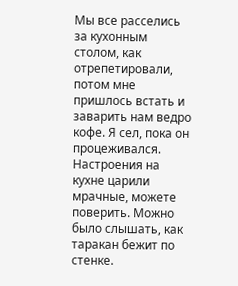Мы все расселись за кухонным столом, как отрепетировали, потом мне пришлось встать и заварить нам ведро кофе. Я сел, пока он процеживался. Настроения на кухне царили мрачные, можете поверить. Можно было слышать, как таракан бежит по стенке.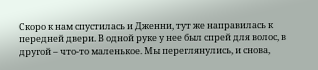Скоро к нам спустилась и Дженни, тут же направилась к передней двери. В одной руке у нее был спрей для волос, в другой – что-то маленькое. Мы переглянулись, и снова,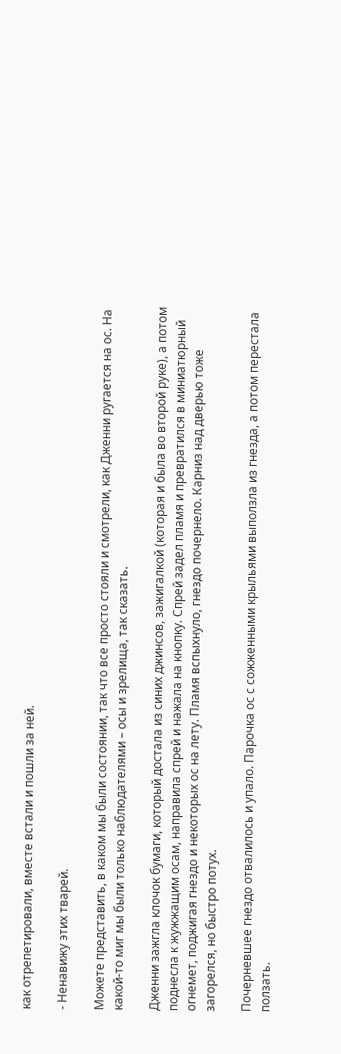как отрепетировали, вместе встали и пошли за ней.

- Ненавижу этих тварей.

Можете представить, в каком мы были состоянии, так что все просто стояли и смотрели, как Дженни ругается на ос. На какой-то миг мы были только наблюдателями – осы и зрелища, так сказать.

Дженни зажгла клочок бумаги, который достала из синих джинсов, зажигалкой (которая и была во второй руке), а потом поднесла к жужжащим осам, направила спрей и нажала на кнопку. Спрей задел пламя и превратился в миниатюрный огнемет, поджигая гнездо и некоторых ос на лету. Пламя вспыхнуло, гнездо почернело. Карниз над дверью тоже загорелся, но быстро потух.

Почерневшее гнездо отвалилось и упало. Парочка ос с сожженными крыльями выползла из гнезда, а потом перестала ползать.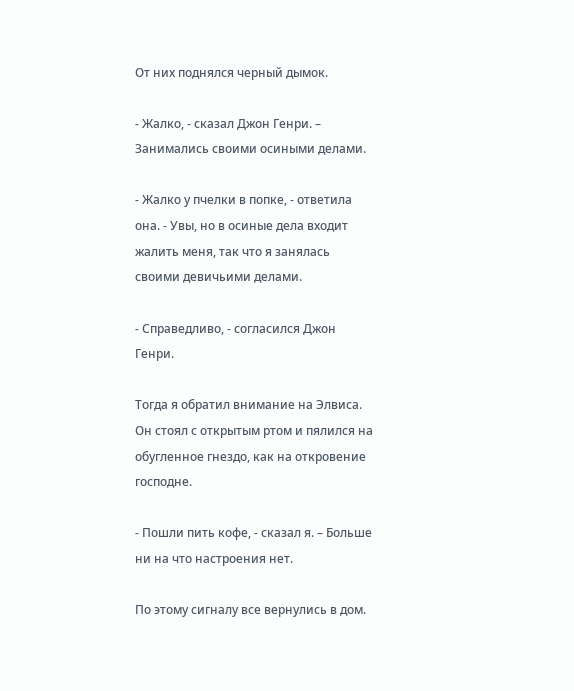От них поднялся черный дымок.

- Жалко, - сказал Джон Генри. – Занимались своими осиными делами.

- Жалко у пчелки в попке, - ответилa она. - Увы, но в осиные дела входит жалить меня, так что я занялась своими девичьими делами.

- Справедливо, - согласился Джон Генри.

Тогда я обратил внимание на Элвиса. Он стоял с открытым ртом и пялился на обугленное гнездо, как на откровение господне.

- Пошли пить кофе, - сказал я. – Больше ни на что настроения нет.

По этому сигналу все вернулись в дом.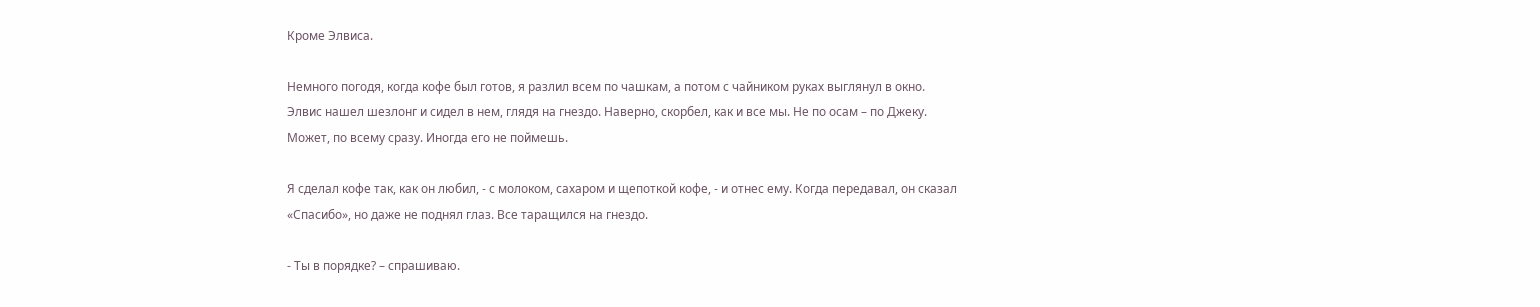Кроме Элвиса.

Немного погодя, когда кофе был готов, я разлил всем по чашкам, а потом с чайником руках выглянул в окно. Элвис нашел шезлонг и сидел в нем, глядя на гнездо. Наверно, скорбел, как и все мы. Не по осам – по Джеку. Может, по всему сразу. Иногда его не поймешь.

Я сделал кофе так, как он любил, - с молоком, сахаром и щепоткой кофе, - и отнес ему. Когда передавал, он сказал «Спасибо», но даже не поднял глаз. Все таращился на гнездо.

- Ты в порядке? – спрашиваю.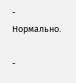- Нормально.

-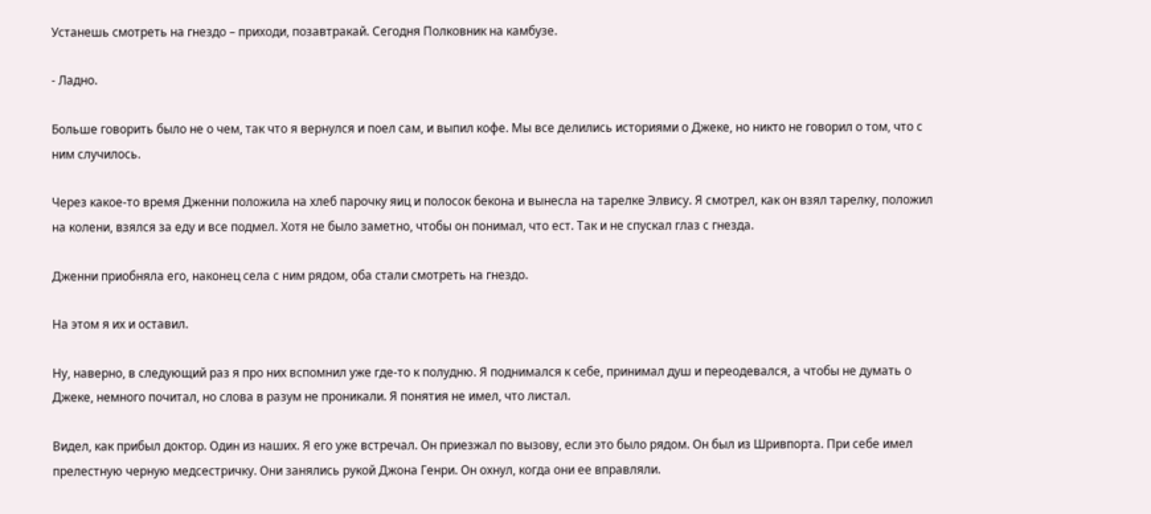Устанешь смотреть на гнездо – приходи, позавтракай. Сегодня Полковник на камбузе.

- Ладно.

Больше говорить было не о чем, так что я вернулся и поел сам, и выпил кофе. Мы все делились историями о Джеке, но никто не говорил о том, что с ним случилось.

Через какое-то время Дженни положила на хлеб парочку яиц и полосок бекона и вынесла на тарелке Элвису. Я смотрел, как он взял тарелку, положил на колени, взялся за еду и все подмел. Хотя не было заметно, чтобы он понимал, что ест. Так и не спускал глаз с гнезда.

Дженни приобняла его, наконец села с ним рядом, оба стали смотреть на гнездо.

На этом я их и оставил.

Ну, наверно, в следующий раз я про них вспомнил уже где-то к полудню. Я поднимался к себе, принимал душ и переодевался, а чтобы не думать о Джеке, немного почитал, но слова в разум не проникали. Я понятия не имел, что листал.

Видел, как прибыл доктор. Один из наших. Я его уже встречал. Он приезжал по вызову, если это было рядом. Он был из Шривпорта. При себе имел прелестную черную медсестричку. Они занялись рукой Джона Генри. Он охнул, когда они ее вправляли.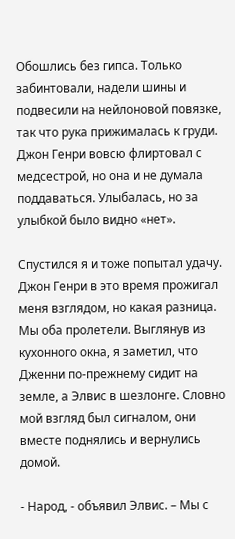Обошлись без гипса. Только забинтовали, надели шины и подвесили на нейлоновой повязке, так что рука прижималась к груди. Джон Генри вовсю флиртовал с медсестрой, но она и не думала поддаваться. Улыбалась, но за улыбкой было видно «нет».

Спустился я и тоже попытал удачу. Джон Генри в это время прожигал меня взглядом, но какая разница. Мы оба пролетели. Выглянув из кухонного окна, я заметил, что Дженни по-прежнему сидит на земле, а Элвис в шезлонге. Словно мой взгляд был сигналом, они вместе поднялись и вернулись домой.

- Народ, - объявил Элвис. – Мы с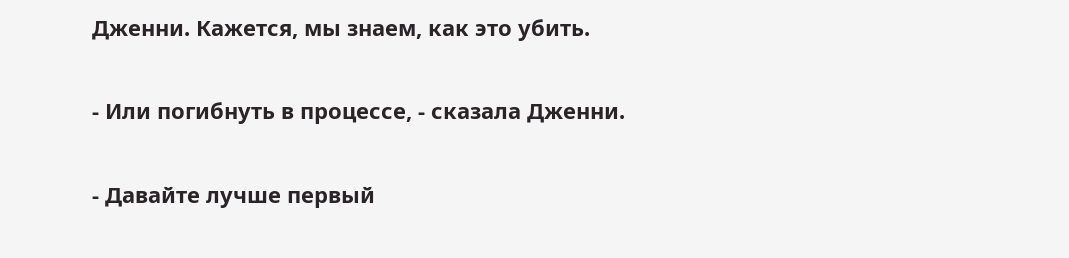Дженни. Кажется, мы знаем, как это убить.

- Или погибнуть в процессе, - сказала Дженни.

- Давайте лучше первый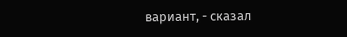вариант, - сказал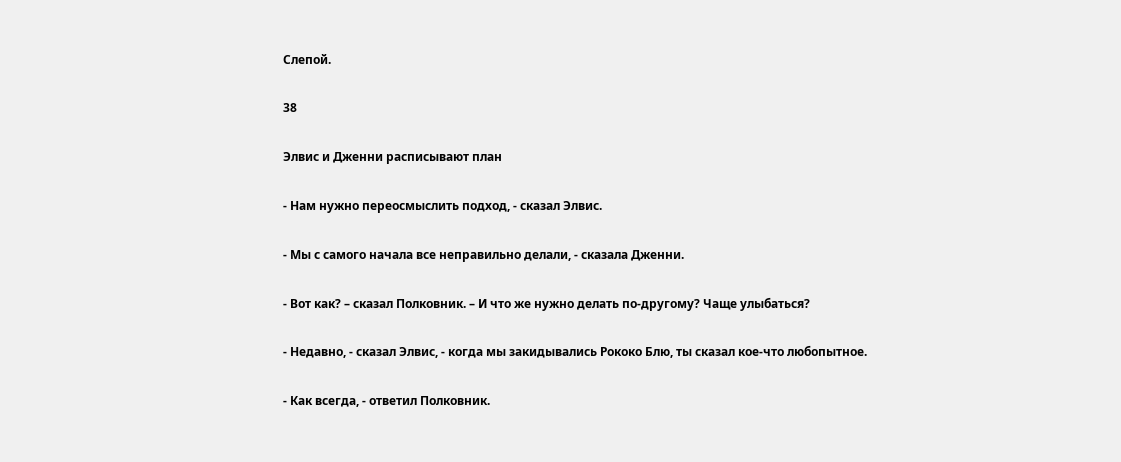Слепой.

38

Элвис и Дженни расписывают план

- Нам нужно переосмыслить подход, - сказал Элвис.

- Мы с самого начала все неправильно делали, - сказала Дженни.

- Вот как? – сказал Полковник. – И что же нужно делать по-другому? Чаще улыбаться?

- Недавно, - сказал Элвис, - когда мы закидывались Рококо Блю, ты сказал кое-что любопытное.

- Как всегда, - ответил Полковник.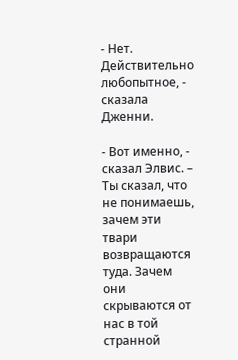- Нет. Действительно любопытное, - сказала Дженни.

- Вот именно, - сказал Элвис. – Ты сказал, что не понимаешь, зачем эти твари возвращаются туда. Зачем они скрываются от нас в той странной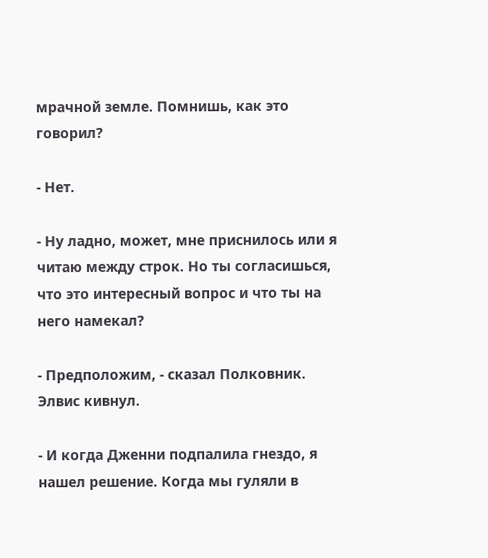мрачной земле. Помнишь, как это говорил?

- Нет.

- Ну ладно, может, мне приснилось или я читаю между строк. Но ты согласишься, что это интересный вопрос и что ты на него намекал?

- Предположим, - сказал Полковник. Элвис кивнул.

- И когда Дженни подпалила гнездо, я нашел решение. Когда мы гуляли в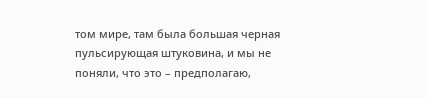том мире, там была большая черная пульсирующая штуковина, и мы не поняли, что это – предполагаю,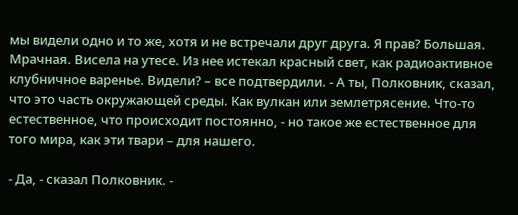мы видели одно и то же, хотя и не встречали друг друга. Я прав? Большая. Мрачная. Висела на утесе. Из нее истекал красный свет, как радиоактивное клубничное варенье. Видели? – все подтвердили. - А ты, Полковник, сказал, что это часть окружающей среды. Как вулкан или землетрясение. Что-то естественное, что происходит постоянно, - но такое же естественное для того мира, как эти твари – для нашего.

- Да, - сказал Полковник. -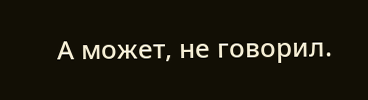А может, не говорил.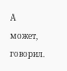А может, говорил.